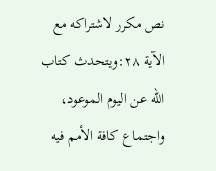نص مكرر لاشتراكه مع الآية ٢٨:ويتحدث كتاب الله عن اليوم الموعود، واجتماع كافة الأمم فيه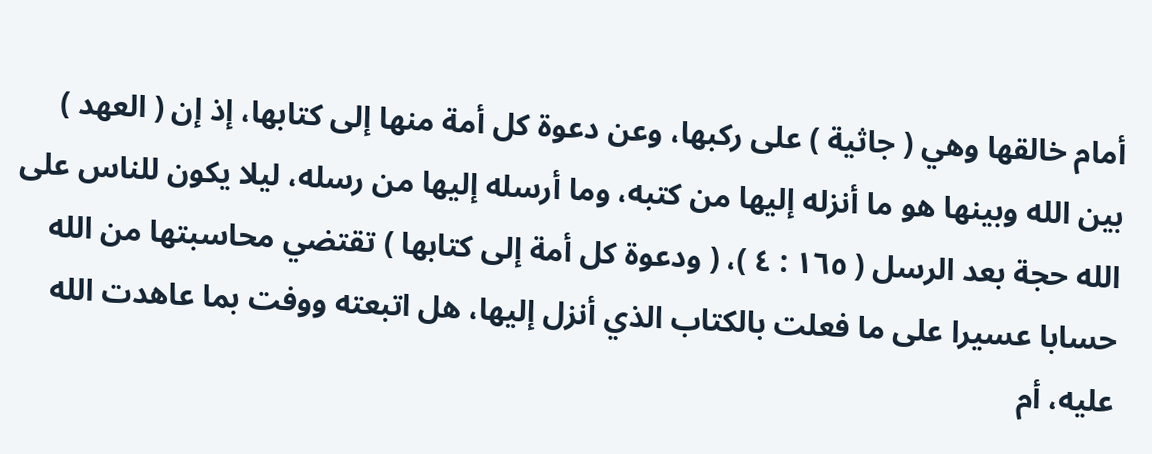أمام خالقها وهي ( جاثية ) على ركبها، وعن دعوة كل أمة منها إلى كتابها، إذ إن ( العهد ) بين الله وبينها هو ما أنزله إليها من كتبه، وما أرسله إليها من رسله، ليلا يكون للناس على الله حجة بعد الرسل ( ١٦٥ : ٤ )، ( ودعوة كل أمة إلى كتابها ) تقتضي محاسبتها من الله حسابا عسيرا على ما فعلت بالكتاب الذي أنزل إليها، هل اتبعته ووفت بما عاهدت الله عليه، أم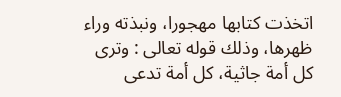اتخذت كتابها مهجورا، ونبذته وراء ظهرها، وذلك قوله تعالى : وترى كل أمة جاثية، كل أمة تدعى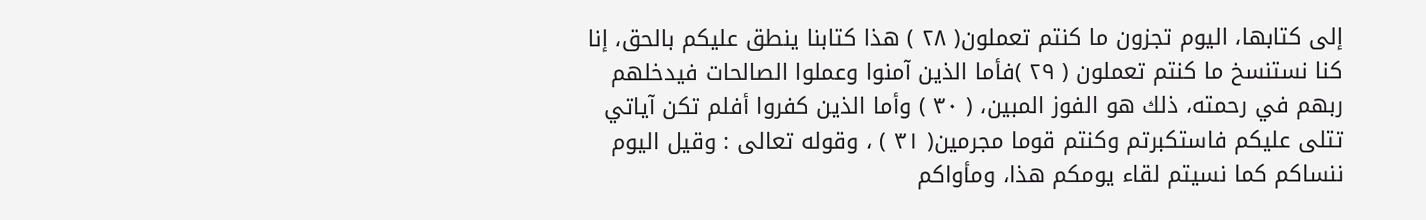إلى كتابها، اليوم تجزون ما كنتم تعملون( ٢٨ ) هذا كتابنا ينطق عليكم بالحق، إنا كنا نستنسخ ما كنتم تعملون ( ٢٩ )فأما الذين آمنوا وعملوا الصالحات فيدخلهم ربهم في رحمته، ذلك هو الفوز المبين، ( ٣٠ ) وأما الذين كفروا أفلم تكن آياتي تتلى عليكم فاستكبرتم وكنتم قوما مجرمين( ٣١ ) ، وقوله تعالى : وقيل اليوم ننساكم كما نسيتم لقاء يومكم هذا، ومأواكم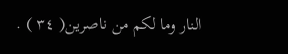النار وما لكم من ناصرين( ٣٤ ) .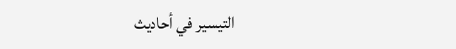التيسير في أحاديث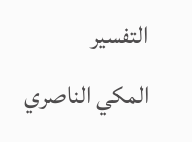التفسير
المكي الناصري